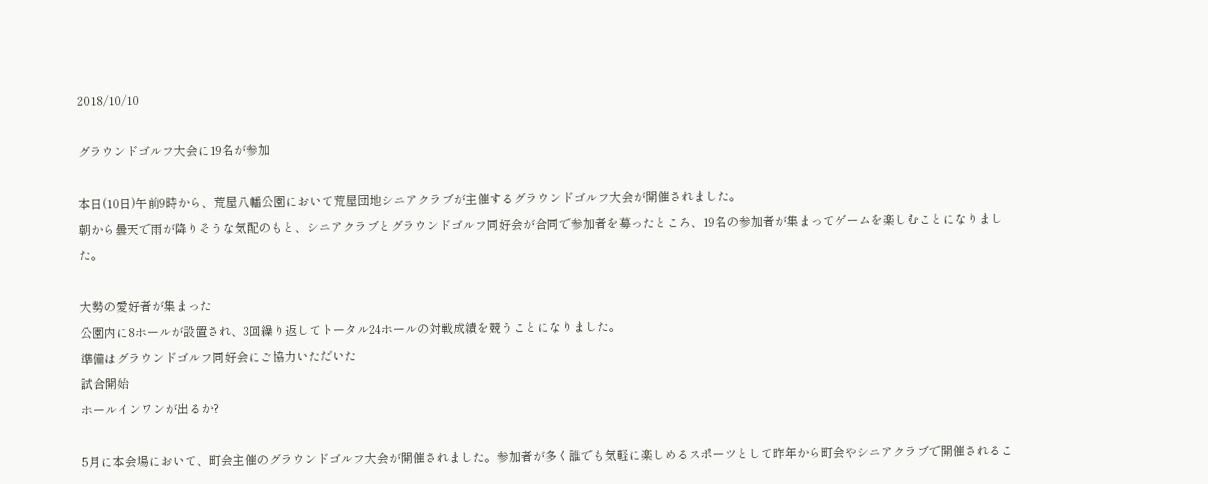2018/10/10

グラウンドゴルフ大会に19名が参加

本日(10日)午前9時から、荒屋八幡公園において荒屋団地シニアクラブが主催するグラウンドゴルフ大会が開催されました。
朝から曇天で雨が降りそうな気配のもと、シニアクラブとグラウンドゴルフ同好会が合同で参加者を募ったところ、19名の参加者が集まってゲームを楽しむことになりました。

大勢の愛好者が集まった
公園内に8ホールが設置され、3回繰り返してトータル24ホールの対戦成績を競うことになりました。
準備はグラウンドゴルフ同好会にご協力いただいた
試合開始
ホールインワンが出るか?

5月に本会場において、町会主催のグラウンドゴルフ大会が開催されました。参加者が多く誰でも気軽に楽しめるスポーツとして昨年から町会やシニアクラブで開催されるこ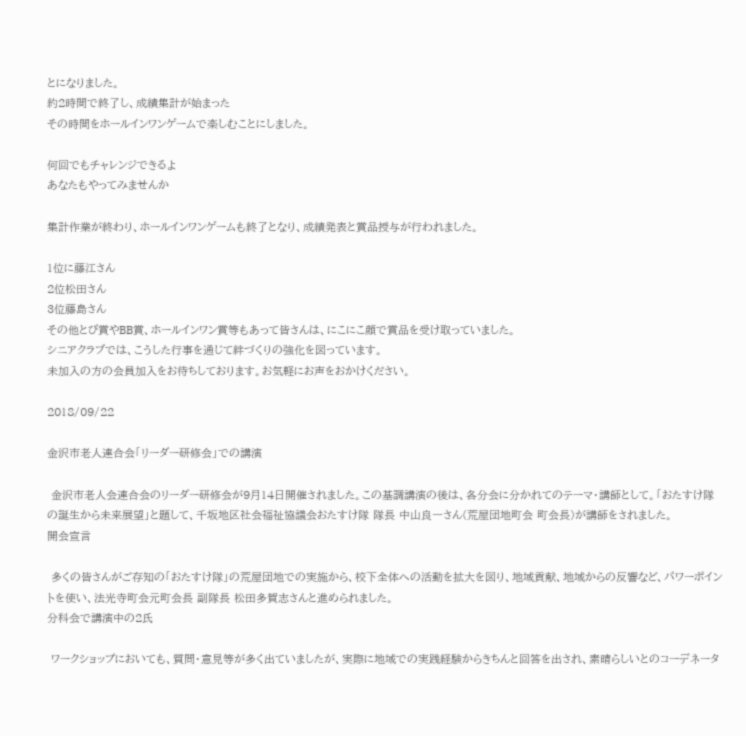とになりました。
約2時間で終了し、成績集計が始まった
その時間をホールインワンゲームで楽しむことにしました。

何回でもチャレンジできるよ
あなたもやってみませんか

集計作業が終わり、ホールインワンゲームも終了となり、成績発表と賞品授与が行われました。

1位に藤江さん
2位松田さん
3位藤島さん
その他とび賞やBB賞、ホールインワン賞等もあって皆さんは、にこにこ顔で賞品を受け取っていました。
シニアクラブでは、こうした行事を通じて絆づくりの強化を図っています。
未加入の方の会員加入をお待ちしております。お気軽にお声をおかけください。

2018/09/22

金沢市老人連合会「リーダー研修会」での講演

 金沢市老人会連合会のリーダー研修会が9月14日開催されました。この基調講演の後は、各分会に分かれてのテーマ・講師として。「おたすけ隊の誕生から未来展望」と題して、千坂地区社会福祉協議会おたすけ隊 隊長 中山良一さん(荒屋団地町会 町会長)が講師をされました。
開会宣言

 多くの皆さんがご存知の「おたすけ隊」の荒屋団地での実施から、校下全体への活動を拡大を図り、地域貢献、地域からの反響など、パワーポイントを使い、法光寺町会元町会長 副隊長 松田多賀志さんと進められました。
分科会で講演中の2氏

 ワークショップにおいても、質問・意見等が多く出ていましたが、実際に地域での実践経験からきちんと回答を出され、素晴らしいとのコーデネータ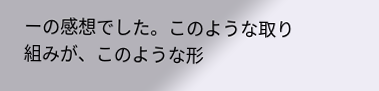ーの感想でした。このような取り組みが、このような形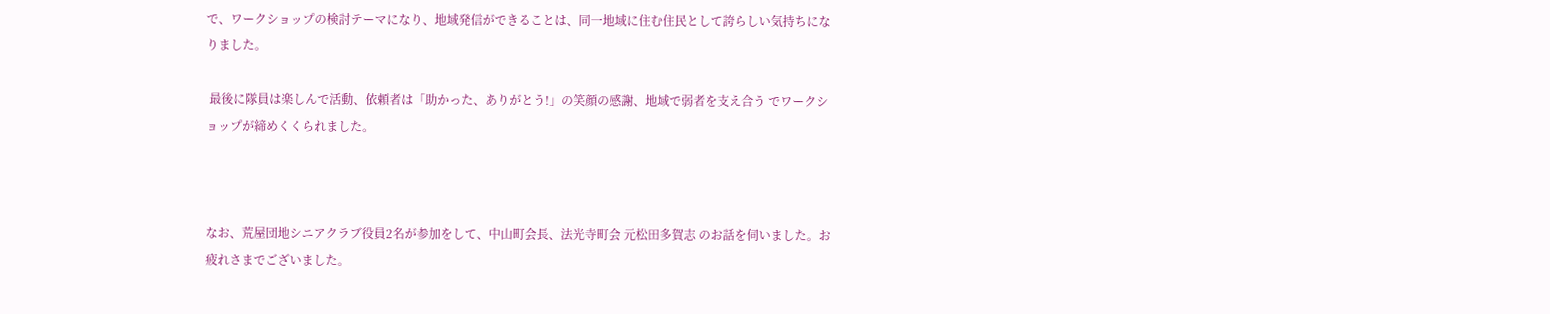で、ワークショップの検討テーマになり、地域発信ができることは、同一地域に住む住民として誇らしい気持ちになりました。

 最後に隊員は楽しんで活動、依頼者は「助かった、ありがとう!」の笑顔の感謝、地域で弱者を支え合う でワークショップが締めくくられました。



なお、荒屋団地シニアクラブ役員2名が参加をして、中山町会長、法光寺町会 元松田多賀志 のお話を伺いました。お疲れさまでございました。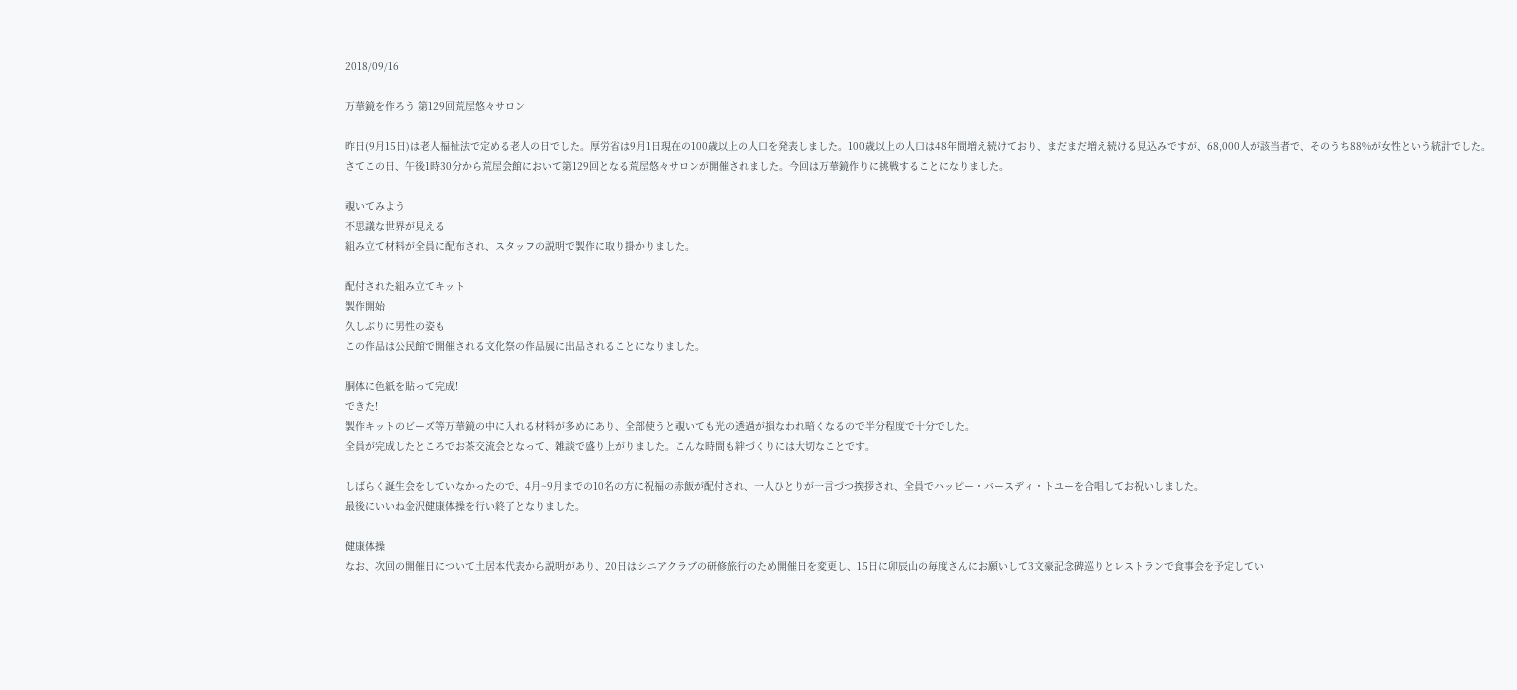2018/09/16

万華鏡を作ろう 第129回荒屋悠々サロン

昨日(9月15日)は老人福祉法で定める老人の日でした。厚労省は9月1日現在の100歳以上の人口を発表しました。100歳以上の人口は48年間増え続けており、まだまだ増え続ける見込みですが、68,000人が該当者で、そのうち88%が女性という統計でした。
さてこの日、午後1時30分から荒屋会館において第129回となる荒屋悠々サロンが開催されました。今回は万華鏡作りに挑戦することになりました。

覗いてみよう
不思議な世界が見える
組み立て材料が全員に配布され、スタッフの説明で製作に取り掛かりました。

配付された組み立てキット
製作開始
久しぶりに男性の姿も
この作品は公民館で開催される文化祭の作品展に出品されることになりました。

胴体に色紙を貼って完成!
できた!
製作キットのビーズ等万華鏡の中に入れる材料が多めにあり、全部使うと覗いても光の透過が損なわれ暗くなるので半分程度で十分でした。
全員が完成したところでお茶交流会となって、雑談で盛り上がりました。こんな時間も絆づくりには大切なことです。

しばらく誕生会をしていなかったので、4月~9月までの10名の方に祝福の赤飯が配付され、一人ひとりが一言づつ挨拶され、全員でハッピー・バースディ・トユーを合唱してお祝いしました。
最後にいいね金沢健康体操を行い終了となりました。

健康体操
なお、次回の開催日について土居本代表から説明があり、20日はシニアクラブの研修旅行のため開催日を変更し、15日に卯辰山の毎度さんにお願いして3文豪記念碑巡りとレストランで食事会を予定してい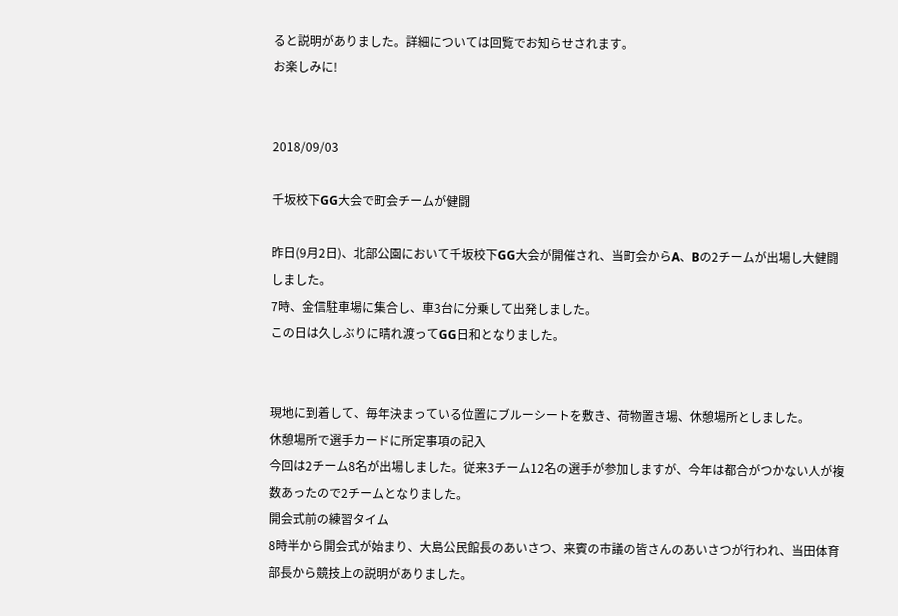ると説明がありました。詳細については回覧でお知らせされます。
お楽しみに!


2018/09/03

千坂校下GG大会で町会チームが健闘

昨日(9月2日)、北部公園において千坂校下GG大会が開催され、当町会からA、Bの2チームが出場し大健闘しました。
7時、金信駐車場に集合し、車3台に分乗して出発しました。
この日は久しぶりに晴れ渡ってGG日和となりました。


現地に到着して、毎年決まっている位置にブルーシートを敷き、荷物置き場、休憩場所としました。
休憩場所で選手カードに所定事項の記入
今回は2チーム8名が出場しました。従来3チーム12名の選手が参加しますが、今年は都合がつかない人が複数あったので2チームとなりました。
開会式前の練習タイム
8時半から開会式が始まり、大島公民館長のあいさつ、来賓の市議の皆さんのあいさつが行われ、当田体育部長から競技上の説明がありました。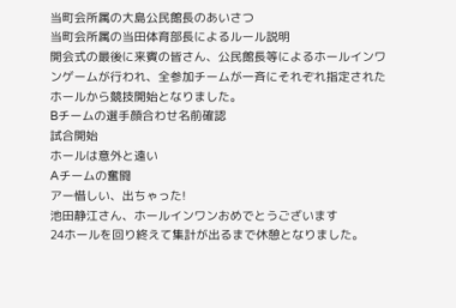当町会所属の大島公民館長のあいさつ
当町会所属の当田体育部長によるルール説明
開会式の最後に来賓の皆さん、公民館長等によるホールインワンゲームが行われ、全参加チームが一斉にそれぞれ指定されたホールから競技開始となりました。
Bチームの選手顔合わせ名前確認
試合開始
ホールは意外と遠い
Aチームの奮闘
アー惜しい、出ちゃった!
池田静江さん、ホールインワンおめでとうございます
24ホールを回り終えて集計が出るまで休憩となりました。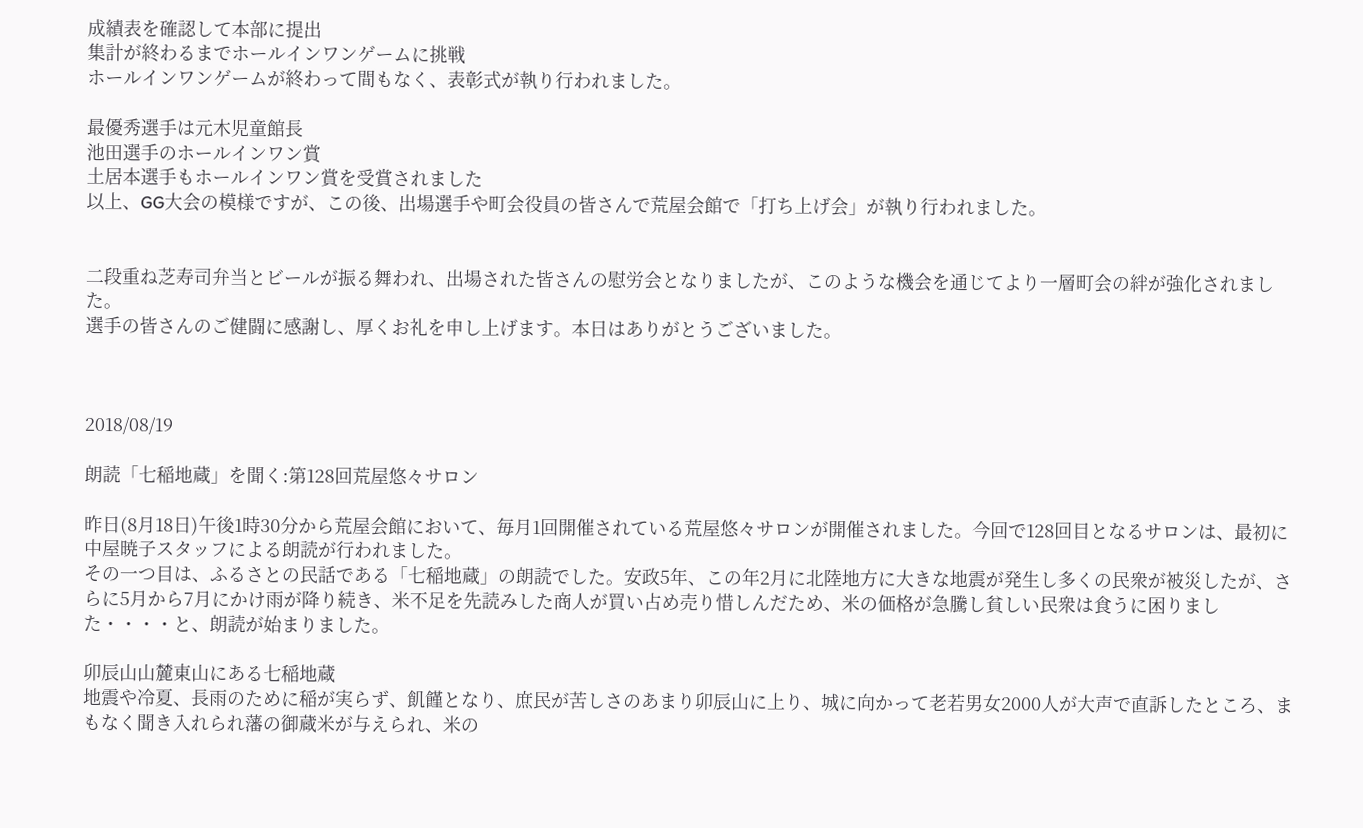成績表を確認して本部に提出
集計が終わるまでホールインワンゲームに挑戦
ホールインワンゲームが終わって間もなく、表彰式が執り行われました。

最優秀選手は元木児童館長
池田選手のホールインワン賞
土居本選手もホールインワン賞を受賞されました
以上、GG大会の模様ですが、この後、出場選手や町会役員の皆さんで荒屋会館で「打ち上げ会」が執り行われました。


二段重ね芝寿司弁当とビールが振る舞われ、出場された皆さんの慰労会となりましたが、このような機会を通じてより一層町会の絆が強化されました。
選手の皆さんのご健闘に感謝し、厚くお礼を申し上げます。本日はありがとうございました。



2018/08/19

朗読「七稲地蔵」を聞く:第128回荒屋悠々サロン

昨日(8月18日)午後1時30分から荒屋会館において、毎月1回開催されている荒屋悠々サロンが開催されました。今回で128回目となるサロンは、最初に中屋暁子スタッフによる朗読が行われました。
その一つ目は、ふるさとの民話である「七稲地蔵」の朗読でした。安政5年、この年2月に北陸地方に大きな地震が発生し多くの民衆が被災したが、さらに5月から7月にかけ雨が降り続き、米不足を先読みした商人が買い占め売り惜しんだため、米の価格が急騰し貧しい民衆は食うに困りました・・・・と、朗読が始まりました。

卯辰山山麓東山にある七稲地蔵
地震や冷夏、長雨のために稲が実らず、飢饉となり、庶民が苦しさのあまり卯辰山に上り、城に向かって老若男女2000人が大声で直訴したところ、まもなく聞き入れられ藩の御蔵米が与えられ、米の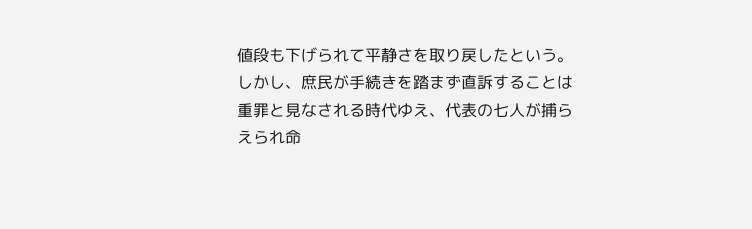値段も下げられて平静さを取り戻したという。
しかし、庶民が手続きを踏まず直訴することは重罪と見なされる時代ゆえ、代表の七人が捕らえられ命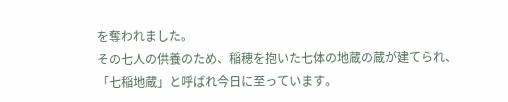を奪われました。
その七人の供養のため、稲穂を抱いた七体の地蔵の蔵が建てられ、「七稲地蔵」と呼ばれ今日に至っています。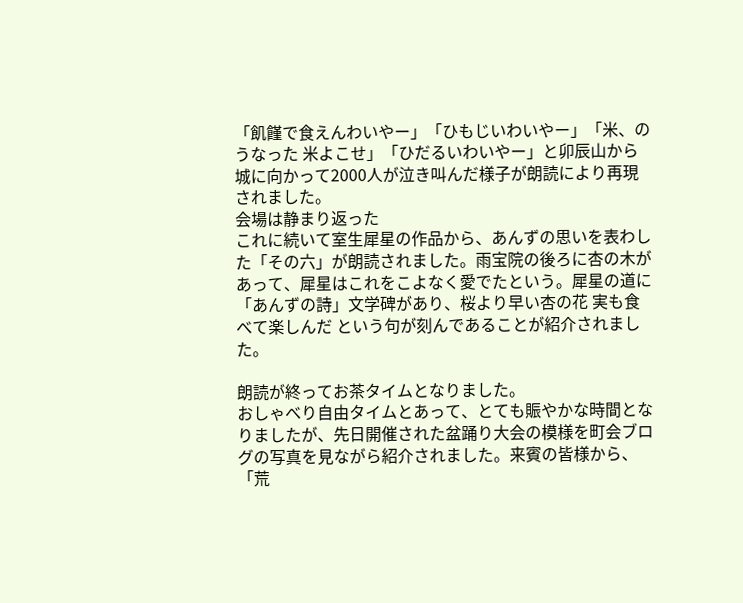「飢饉で食えんわいやー」「ひもじいわいやー」「米、のうなった 米よこせ」「ひだるいわいやー」と卯辰山から城に向かって2000人が泣き叫んだ様子が朗読により再現されました。
会場は静まり返った
これに続いて室生犀星の作品から、あんずの思いを表わした「その六」が朗読されました。雨宝院の後ろに杏の木があって、犀星はこれをこよなく愛でたという。犀星の道に「あんずの詩」文学碑があり、桜より早い杏の花 実も食べて楽しんだ という句が刻んであることが紹介されました。

朗読が終ってお茶タイムとなりました。
おしゃべり自由タイムとあって、とても賑やかな時間となりましたが、先日開催された盆踊り大会の模様を町会ブログの写真を見ながら紹介されました。来賓の皆様から、「荒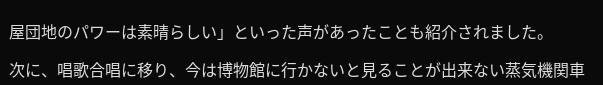屋団地のパワーは素晴らしい」といった声があったことも紹介されました。

次に、唱歌合唱に移り、今は博物館に行かないと見ることが出来ない蒸気機関車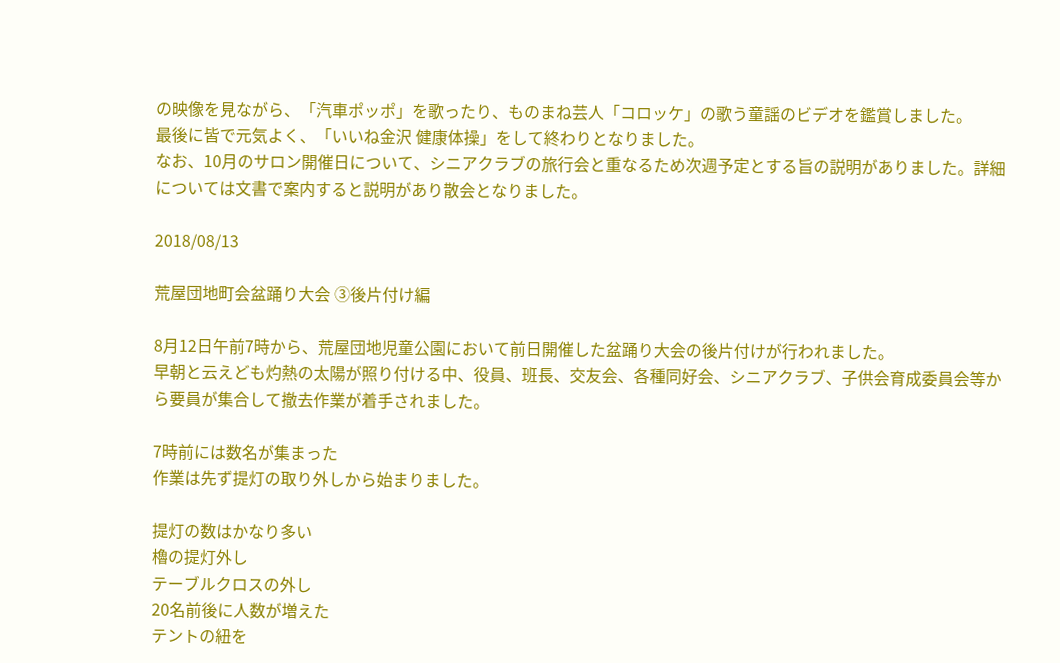の映像を見ながら、「汽車ポッポ」を歌ったり、ものまね芸人「コロッケ」の歌う童謡のビデオを鑑賞しました。
最後に皆で元気よく、「いいね金沢 健康体操」をして終わりとなりました。
なお、10月のサロン開催日について、シニアクラブの旅行会と重なるため次週予定とする旨の説明がありました。詳細については文書で案内すると説明があり散会となりました。

2018/08/13

荒屋団地町会盆踊り大会 ③後片付け編

8月12日午前7時から、荒屋団地児童公園において前日開催した盆踊り大会の後片付けが行われました。
早朝と云えども灼熱の太陽が照り付ける中、役員、班長、交友会、各種同好会、シニアクラブ、子供会育成委員会等から要員が集合して撤去作業が着手されました。

7時前には数名が集まった
作業は先ず提灯の取り外しから始まりました。

提灯の数はかなり多い
櫓の提灯外し
テーブルクロスの外し
20名前後に人数が増えた
テントの紐を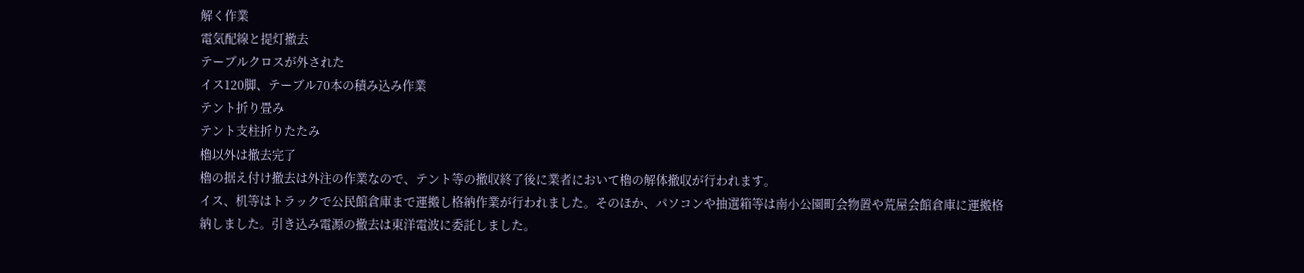解く作業
電気配線と提灯撤去
テーブルクロスが外された
イス120脚、テーブル70本の積み込み作業
テント折り畳み
テント支柱折りたたみ
櫓以外は撤去完了
櫓の据え付け撤去は外注の作業なので、テント等の撤収終了後に業者において櫓の解体撤収が行われます。
イス、机等はトラックで公民館倉庫まで運搬し格納作業が行われました。そのほか、パソコンや抽選箱等は南小公園町会物置や荒屋会館倉庫に運搬格納しました。引き込み電源の撤去は東洋電波に委託しました。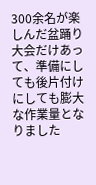300余名が楽しんだ盆踊り大会だけあって、準備にしても後片付けにしても膨大な作業量となりました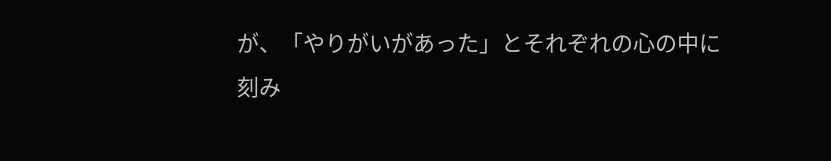が、「やりがいがあった」とそれぞれの心の中に刻み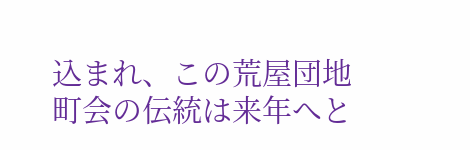込まれ、この荒屋団地町会の伝統は来年へと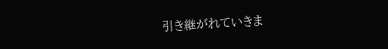引き継がれていきま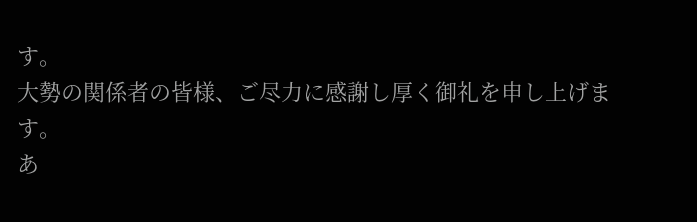す。
大勢の関係者の皆様、ご尽力に感謝し厚く御礼を申し上げます。
あ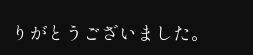りがとうございました。